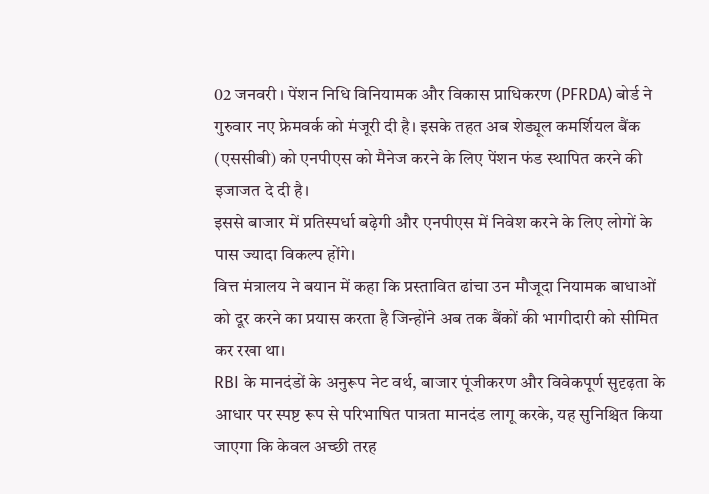02 जनवरी । पेंशन निधि विनियामक और विकास प्राधिकरण (PFRDA) बोर्ड ने गुरुवार नए फ्रेमवर्क को मंजूरी दी है। इसके तहत अब शेड्यूल कमर्शियल बैंक (एससीबी) को एनपीएस को मैनेज करने के लिए पेंशन फंड स्थापित करने की इजाजत दे दी है।
इससे बाजार में प्रतिस्पर्धा बढ़ेगी और एनपीएस में निवेश करने के लिए लोगों के पास ज्यादा विकल्प होंगे।
वित्त मंत्रालय ने बयान में कहा कि प्रस्तावित ढांचा उन मौजूदा नियामक बाधाओं को दूर करने का प्रयास करता है जिन्होंने अब तक बैंकों की भागीदारी को सीमित कर रखा था।
RBI के मानदंडों के अनुरूप नेट वर्थ, बाजार पूंजीकरण और विवेकपूर्ण सुदृढ़ता के आधार पर स्पष्ट रूप से परिभाषित पात्रता मानदंड लागू करके, यह सुनिश्चित किया जाएगा कि केवल अच्छी तरह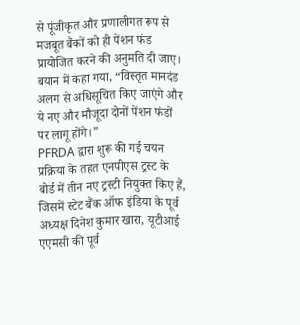से पूंजीकृत और प्रणालीगत रूप से मजबूत बैंकों को ही पेंशन फंड प्रायोजित करने की अनुमति दी जाए।
बयान में कहा गया, “विस्तृत मानदंड अलग से अधिसूचित किए जाएंगे और ये नए और मौजूदा दोनों पेंशन फंडों पर लागू होंगे।”
PFRDA द्वारा शुरू की गई चयन प्रक्रिया के तहत एनपीएस ट्रस्ट के बोर्ड में तीन नए ट्रस्टी नियुक्त किए हैं, जिसमें स्टेट बैंक ऑफ इंडिया के पूर्व अध्यक्ष दिनेश कुमार खारा, यूटीआई एएमसी की पूर्व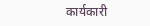कार्यकारी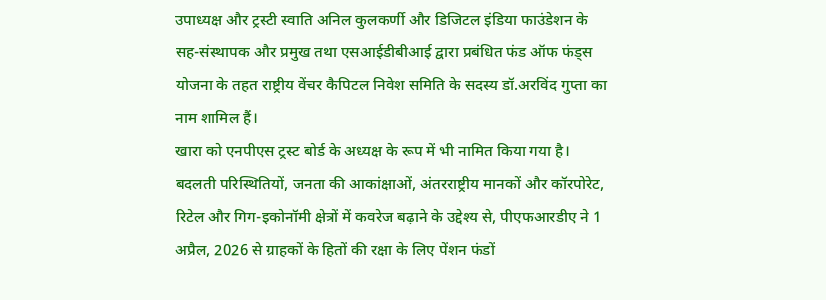उपाध्यक्ष और ट्रस्टी स्वाति अनिल कुलकर्णी और डिजिटल इंडिया फाउंडेशन के सह-संस्थापक और प्रमुख तथा एसआईडीबीआई द्वारा प्रबंधित फंड ऑफ फंड्स योजना के तहत राष्ट्रीय वेंचर कैपिटल निवेश समिति के सदस्य डॉ.अरविंद गुप्ता का नाम शामिल हैं।
खारा को एनपीएस ट्रस्ट बोर्ड के अध्यक्ष के रूप में भी नामित किया गया है।
बदलती परिस्थितियों, जनता की आकांक्षाओं, अंतरराष्ट्रीय मानकों और कॉरपोरेट, रिटेल और गिग-इकोनॉमी क्षेत्रों में कवरेज बढ़ाने के उद्देश्य से, पीएफआरडीए ने 1 अप्रैल, 2026 से ग्राहकों के हितों की रक्षा के लिए पेंशन फंडों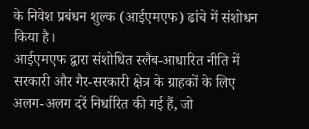के निवेश प्रबंधन शुल्क (आईएमएफ) ढांचे में संशोधन किया है।
आईएमएफ द्वारा संशोधित स्लैब-आधारित नीति में सरकारी और गैर-सरकारी क्षेत्र के ग्राहकों के लिए अलग-अलग दरें निर्धारित की गई हैं, जो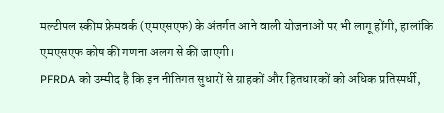मल्टीपल स्कीम फ्रेमवर्क (एमएसएफ) के अंतर्गत आने वाली योजनाओं पर भी लागू होंगी, हालांकि एमएसएफ कोष की गणना अलग से की जाएगी।
PFRDA को उम्मीद है कि इन नीतिगत सुधारों से ग्राहकों और हितधारकों को अधिक प्रतिस्पर्धी,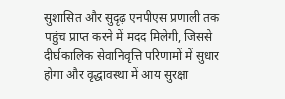सुशासित और सुदृढ़ एनपीएस प्रणाली तक पहुंच प्राप्त करने में मदद मिलेगी, जिससे दीर्घकालिक सेवानिवृत्ति परिणामों में सुधार होगा और वृद्धावस्था में आय सुरक्षा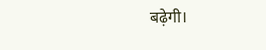बढ़ेगी।